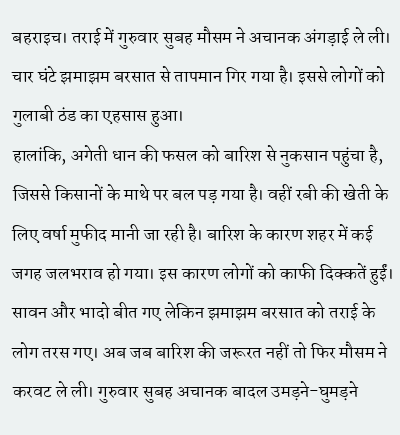बहराइच। तराई में गुरुवार सुबह मौसम ने अचानक अंगड़ाई ले ली। चार घंटे झमाझम बरसात से तापमान गिर गया है। इससे लोगों को गुलाबी ठंड का एहसास हुआ।
हालांकि, अगेती धान की फसल को बारिश से नुकसान पहुंचा है, जिससे किसानों के माथे पर बल पड़ गया है। वहीं रबी की खेती के लिए वर्षा मुफीद मानी जा रही है। बारिश के कारण शहर में कई जगह जलभराव हो गया। इस कारण लोगों को काफी दिक्कतें हुईं।
सावन और भादो बीत गए लेकिन झमाझम बरसात को तराई के लोग तरस गए। अब जब बारिश की जरूरत नहीं तो फिर मौसम ने करवट ले ली। गुरुवार सुबह अचानक बादल उमड़ने-घुमड़ने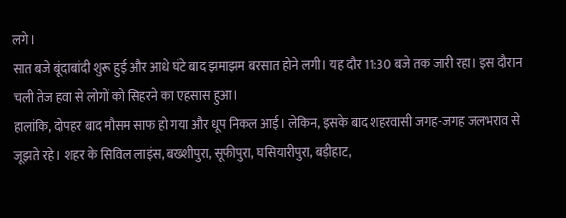लगे।
सात बजे बूंदाबांदी शुरू हुई और आधे घंटे बाद झमाझम बरसात होने लगी। यह दौर 11:30 बजे तक जारी रहा। इस दौरान चली तेज हवा से लोगों को सिहरने का एहसास हुआ।
हालांकि, दोपहर बाद मौसम साफ हो गया और धूप निकल आई। लेकिन, इसके बाद शहरवासी जगह-जगह जलभराव से जूझते रहे। शहर के सिविल लाइंस, बख्शीपुरा, सूफीपुरा, घसियारीपुरा, बड़ीहाट,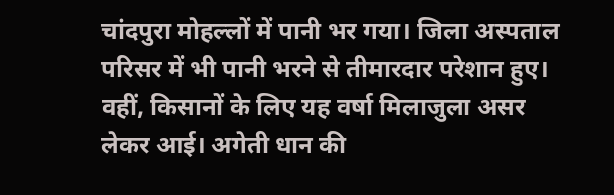चांदपुरा मोहल्लों में पानी भर गया। जिला अस्पताल परिसर में भी पानी भरने से तीमारदार परेशान हुए।
वहीं, किसानों के लिए यह वर्षा मिलाजुला असर लेकर आई। अगेती धान की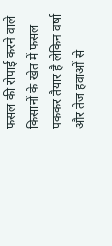फसल की रोपाई करने वाले किसानों के खेत में फसल पककर तैयार है लेकिन वर्षा और तेज हवाओं से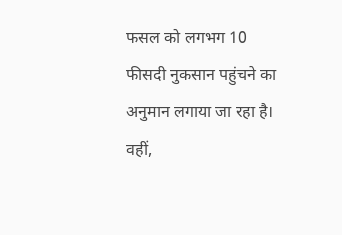फसल को लगभग 10 फीसदी नुकसान पहुंचने का अनुमान लगाया जा रहा है। वहीं,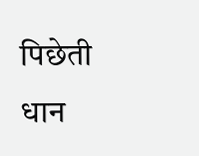पिछेती धान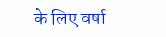के लिए वर्षा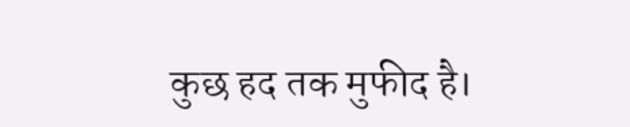कुछ हद तक मुफीद है।